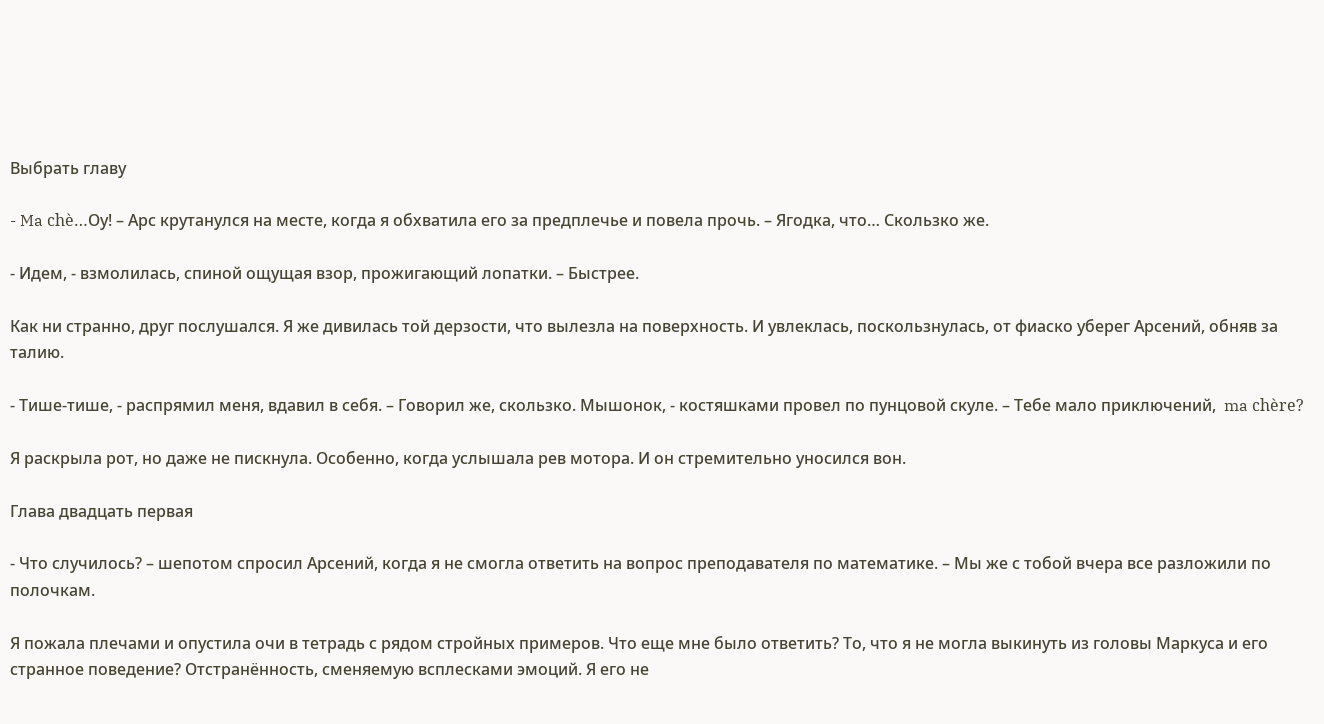Выбрать главу

- Ma chè…Оу! – Арс крутанулся на месте, когда я обхватила его за предплечье и повела прочь. – Ягодка, что… Скользко же.

- Идем, - взмолилась, спиной ощущая взор, прожигающий лопатки. – Быстрее.

Как ни странно, друг послушался. Я же дивилась той дерзости, что вылезла на поверхность. И увлеклась, поскользнулась, от фиаско уберег Арсений, обняв за талию.

- Тише-тише, - распрямил меня, вдавил в себя. – Говорил же, скользко. Мышонок, - костяшками провел по пунцовой скуле. – Тебе мало приключений,  ma chère?

Я раскрыла рот, но даже не пискнула. Особенно, когда услышала рев мотора. И он стремительно уносился вон.

Глава двадцать первая

- Что случилось? – шепотом спросил Арсений, когда я не смогла ответить на вопрос преподавателя по математике. – Мы же с тобой вчера все разложили по полочкам.

Я пожала плечами и опустила очи в тетрадь с рядом стройных примеров. Что еще мне было ответить? То, что я не могла выкинуть из головы Маркуса и его странное поведение? Отстранённость, сменяемую всплесками эмоций. Я его не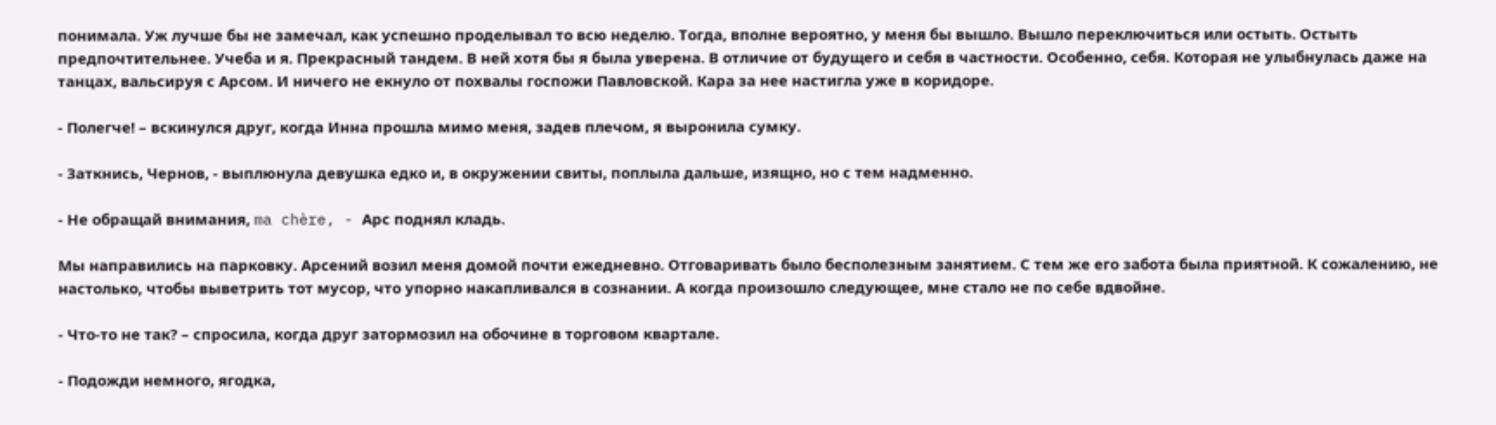понимала. Уж лучше бы не замечал, как успешно проделывал то всю неделю. Тогда, вполне вероятно, у меня бы вышло. Вышло переключиться или остыть. Остыть предпочтительнее. Учеба и я. Прекрасный тандем. В ней хотя бы я была уверена. В отличие от будущего и себя в частности. Особенно, себя. Которая не улыбнулась даже на танцах, вальсируя с Арсом. И ничего не екнуло от похвалы госпожи Павловской. Кара за нее настигла уже в коридоре.

- Полегче! – вскинулся друг, когда Инна прошла мимо меня, задев плечом, я выронила сумку.

- Заткнись, Чернов, - выплюнула девушка едко и, в окружении свиты, поплыла дальше, изящно, но с тем надменно.

- Не обращай внимания, ma chère, - Арс поднял кладь.

Мы направились на парковку. Арсений возил меня домой почти ежедневно. Отговаривать было бесполезным занятием. С тем же его забота была приятной. К сожалению, не настолько, чтобы выветрить тот мусор, что упорно накапливался в сознании. А когда произошло следующее, мне стало не по себе вдвойне.

- Что-то не так? – спросила, когда друг затормозил на обочине в торговом квартале.

- Подожди немного, ягодка,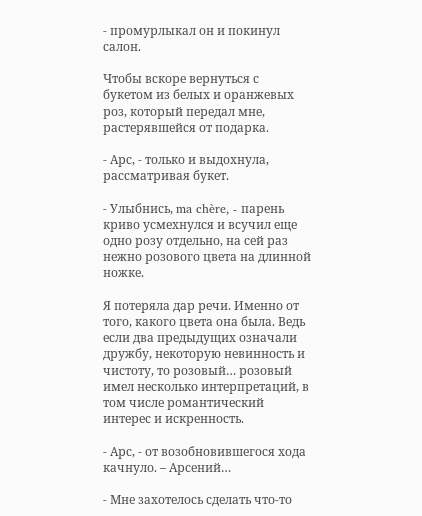- промурлыкал он и покинул салон.

Чтобы вскоре вернуться с букетом из белых и оранжевых роз, который передал мне, растерявшейся от подарка.

- Арс, - только и выдохнула, рассматривая букет.

- Улыбнись, ma chère, - парень криво усмехнулся и всучил еще одно розу отдельно, на сей раз нежно розового цвета на длинной ножке.

Я потеряла дар речи. Именно от того, какого цвета она была. Ведь если два предыдущих означали дружбу, некоторую невинность и чистоту, то розовый… розовый имел несколько интерпретаций, в том числе романтический интерес и искренность.

- Арс, - от возобновившегося хода качнуло. – Арсений…

- Мне захотелось сделать что-то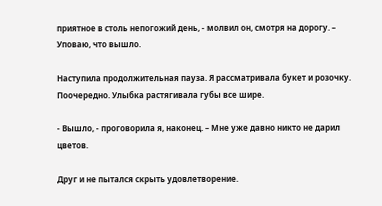приятное в столь непогожий день, - молвил он, смотря на дорогу. – Уповаю, что вышло.

Наступила продолжительная пауза. Я рассматривала букет и розочку. Поочередно. Улыбка растягивала губы все шире.

- Вышло, - проговорила я, наконец. – Мне уже давно никто не дарил цветов.

Друг и не пытался скрыть удовлетворение.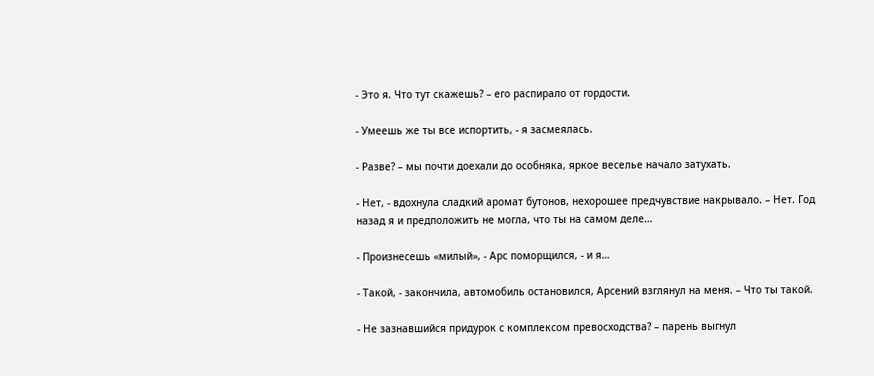- Это я. Что тут скажешь? – его распирало от гордости.

- Умеешь же ты все испортить, - я засмеялась.

- Разве? – мы почти доехали до особняка, яркое веселье начало затухать.

- Нет, - вдохнула сладкий аромат бутонов, нехорошее предчувствие накрывало. – Нет. Год назад я и предположить не могла, что ты на самом деле…

- Произнесешь «милый», - Арс поморщился, - и я…

- Такой, - закончила, автомобиль остановился, Арсений взглянул на меня. – Что ты такой.

- Не зазнавшийся придурок с комплексом превосходства? – парень выгнул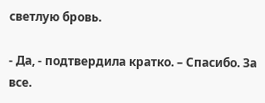светлую бровь.

- Да, - подтвердила кратко. – Спасибо. За все.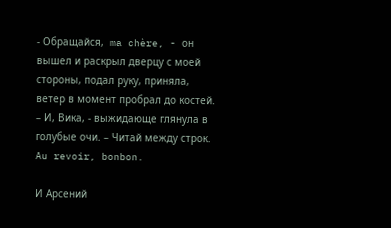- Обращайся,  ma chère, - он вышел и раскрыл дверцу с моей стороны, подал руку, приняла, ветер в момент пробрал до костей. – И, Вика, - выжидающе глянула в голубые очи. – Читай между строк. Au revoir, bonbon.

И Арсений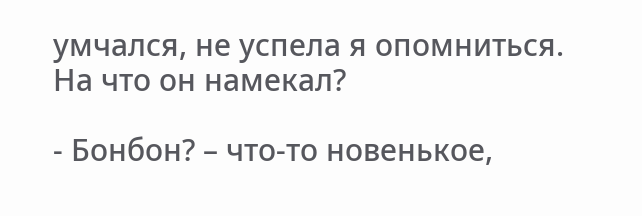умчался, не успела я опомниться. На что он намекал?

- Бонбон? – что-то новенькое,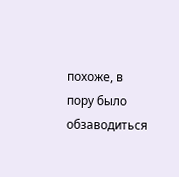похоже, в пору было обзаводиться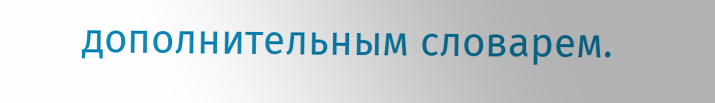дополнительным словарем.